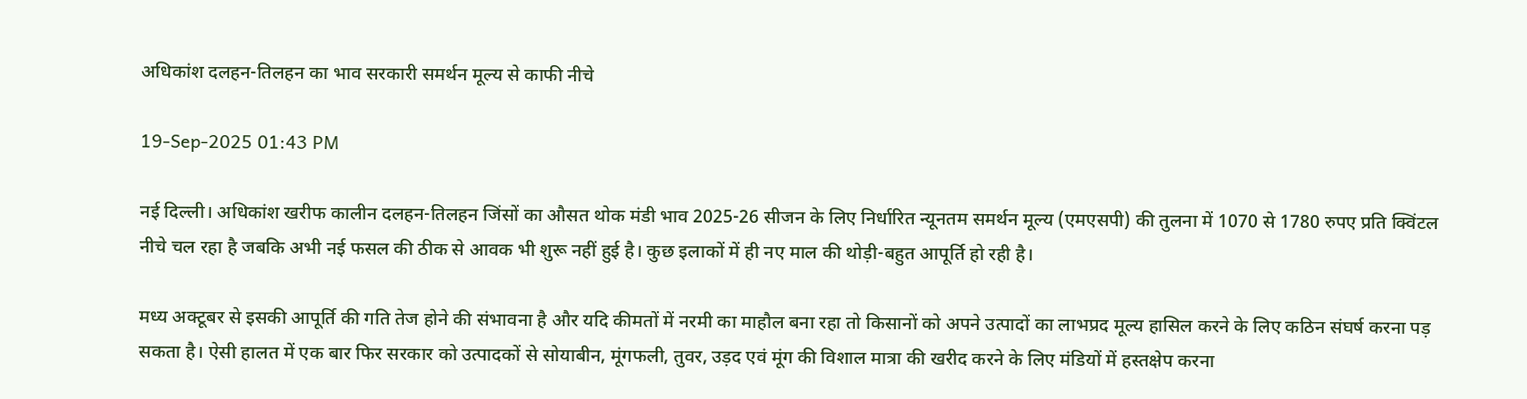अधिकांश दलहन-तिलहन का भाव सरकारी समर्थन मूल्य से काफी नीचे

19-Sep-2025 01:43 PM

नई दिल्ली। अधिकांश खरीफ कालीन दलहन-तिलहन जिंसों का औसत थोक मंडी भाव 2025-26 सीजन के लिए निर्धारित न्यूनतम समर्थन मूल्य (एमएसपी) की तुलना में 1070 से 1780 रुपए प्रति क्विंटल नीचे चल रहा है जबकि अभी नई फसल की ठीक से आवक भी शुरू नहीं हुई है। कुछ इलाकों में ही नए माल की थोड़ी-बहुत आपूर्ति हो रही है।

मध्य अक्टूबर से इसकी आपूर्ति की गति तेज होने की संभावना है और यदि कीमतों में नरमी का माहौल बना रहा तो किसानों को अपने उत्पादों का लाभप्रद मूल्य हासिल करने के लिए कठिन संघर्ष करना पड़ सकता है। ऐसी हालत में एक बार फिर सरकार को उत्पादकों से सोयाबीन, मूंगफली, तुवर, उड़द एवं मूंग की विशाल मात्रा की खरीद करने के लिए मंडियों में हस्तक्षेप करना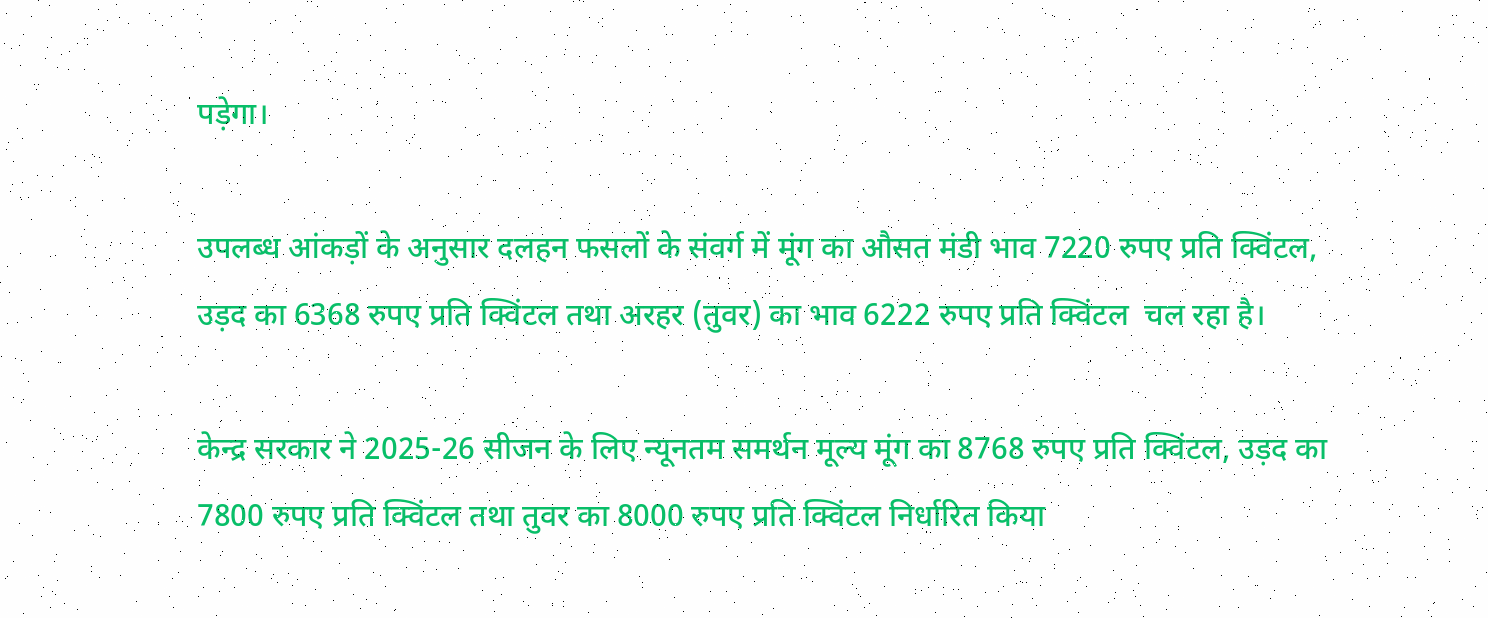पड़ेगा।

उपलब्ध आंकड़ों के अनुसार दलहन फसलों के संवर्ग में मूंग का औसत मंडी भाव 7220 रुपए प्रति क्विंटल, उड़द का 6368 रुपए प्रति क्विंटल तथा अरहर (तुवर) का भाव 6222 रुपए प्रति क्विंटल  चल रहा है।

केन्द्र सरकार ने 2025-26 सीजन के लिए न्यूनतम समर्थन मूल्य मूंग का 8768 रुपए प्रति क्विंटल, उड़द का 7800 रुपए प्रति क्विंटल तथा तुवर का 8000 रुपए प्रति क्विंटल निर्धारित किया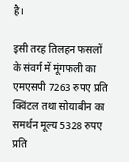है।

इसी तरह तिलहन फसलों के संवर्ग में मूंगफली का एमएसपी 7263 रुपए प्रति क्विंटल तथा सोयाबीन का समर्थन मूल्य 5328 रुपए प्रति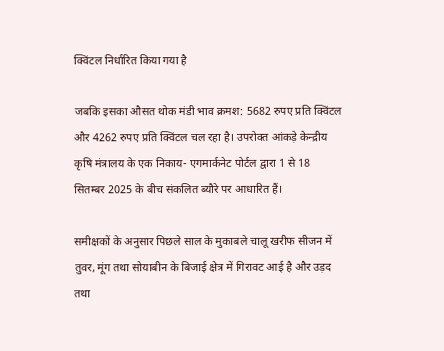क्विंटल निर्धारित किया गया है

जबकि इसका औसत थोक मंडी भाव क्रमश: 5682 रुपए प्रति क्विंटल और 4262 रुपए प्रति क्विंटल चल रहा है। उपरोक्त आंकड़े केन्द्रीय कृषि मंत्रालय के एक निकाय- एगमार्कनेट पोर्टल द्वारा 1 से 18 सितम्बर 2025 के बीच संकलित ब्यौरे पर आधारित हैं।

समीक्षकों के अनुसार पिछले साल के मुकाबले चालू खरीफ सीजन में तुवर, मूंग तथा सोयाबीन के बिजाई क्षेत्र में गिरावट आई है और उड़द तथा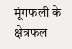मूंगफली के क्षेत्रफल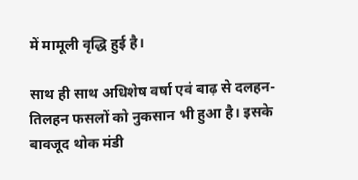में मामूली वृद्धि हुई है।

साथ ही साथ अधिशेष वर्षा एवं बाढ़ से दलहन-तिलहन फसलों को नुकसान भी हुआ है। इसके बावजूद थोक मंडी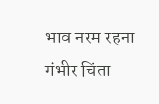भाव नरम रहना गंभीर चिंता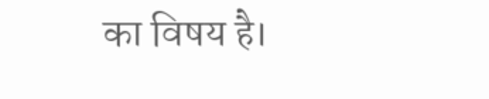का विषय है।